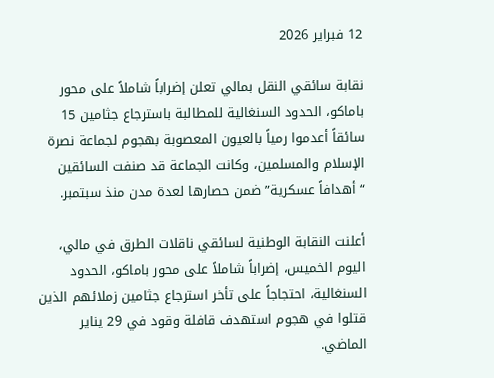12 فبراير 2026

نقابة سائقي النقل بمالي تعلن إضراباً شاملاً على محور باماكو، الحدود السنغالية للمطالبة باسترجاع جثامين 15 سائقاً أعدموا رمياً بالعيون المعصوبة بهجوم لجماعة نصرة الإسلام والمسلمين، وكانت الجماعة قد صنفت السائقين “أهدافاً عسكرية” ضمن حصارها لعدة مدن منذ سبتمبر.

أعلنت النقابة الوطنية لسائقي ناقلات الطرق في مالي، اليوم الخميس، إضراباً شاملاً على محور باماكو، الحدود السنغالية، احتجاجاً على تأخر استرجاع جثامين زملائهم الذين قتلوا في هجوم استهدف قافلة وقود في 29 يناير الماضي.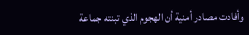وأفادت مصادر أمنية أن الهجوم الذي تبنته جماعة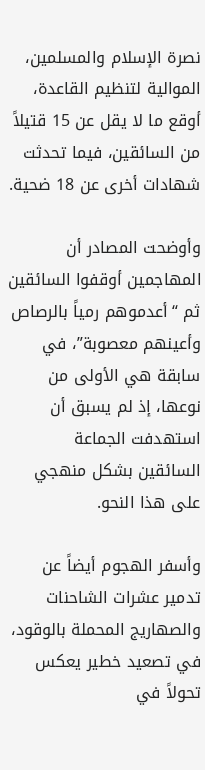نصرة الإسلام والمسلمين، الموالية لتنظيم القاعدة، أوقع ما لا يقل عن 15 قتيلاً من السائقين، فيما تحدثت شهادات أخرى عن 18 ضحية.

وأوضحت المصادر أن المهاجمين أوقفوا السائقين ثم “أعدموهم رمياً بالرصاص وأعينهم معصوبة”، في سابقة هي الأولى من نوعها، إذ لم يسبق أن استهدفت الجماعة السائقين بشكل منهجي على هذا النحو.

وأسفر الهجوم أيضاً عن تدمير عشرات الشاحنات والصهاريج المحملة بالوقود، في تصعيد خطير يعكس تحولاً في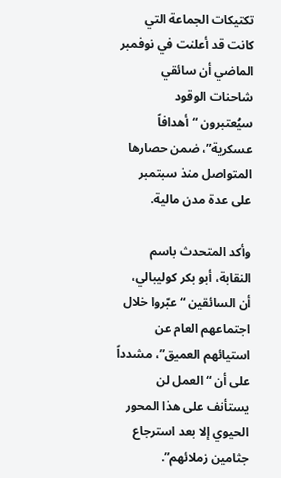تكتيكات الجماعة التي كانت قد أعلنت في نوفمبر الماضي أن سائقي شاحنات الوقود سيُعتبرون “أهدافاً عسكرية”، ضمن حصارها المتواصل منذ سبتمبر على عدة مدن مالية.

وأكد المتحدث باسم النقابة، أبو بكر كوليبالي، أن السائقين “عبّروا خلال اجتماعهم العام عن استيائهم العميق”، مشدداً على أن “العمل لن يستأنف على هذا المحور الحيوي إلا بعد استرجاع جثامين زملائهم”.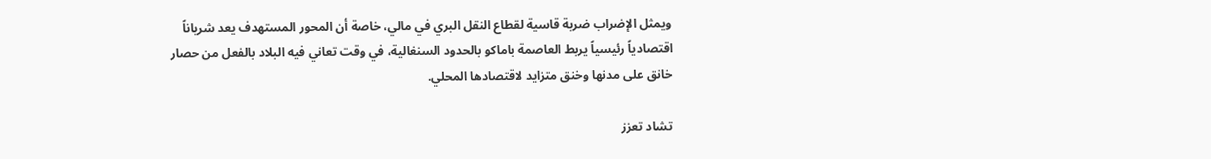ويمثل الإضراب ضربة قاسية لقطاع النقل البري في مالي، خاصة أن المحور المستهدف يعد شرياناً اقتصادياً رئيسياً يربط العاصمة باماكو بالحدود السنغالية، في وقت تعاني فيه البلاد بالفعل من حصار خانق على مدنها وخنق متزايد لاقتصادها المحلي.

تشاد تعزز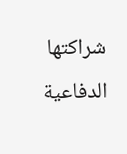شراكتها الدفاعية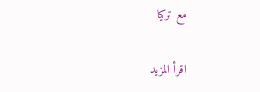مع تركيا

اقرأ المزيد